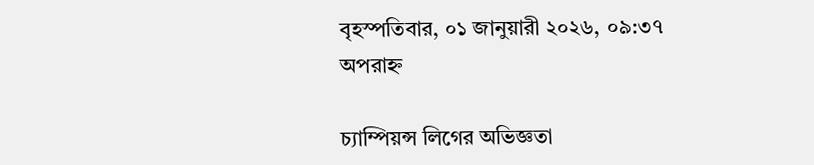বৃহস্পতিবার, ০১ জানুয়ারী ২০২৬, ০৯:৩৭ অপরাহ্ন

চ্যাম্পিয়ন্স লিগের অভিজ্ঞতা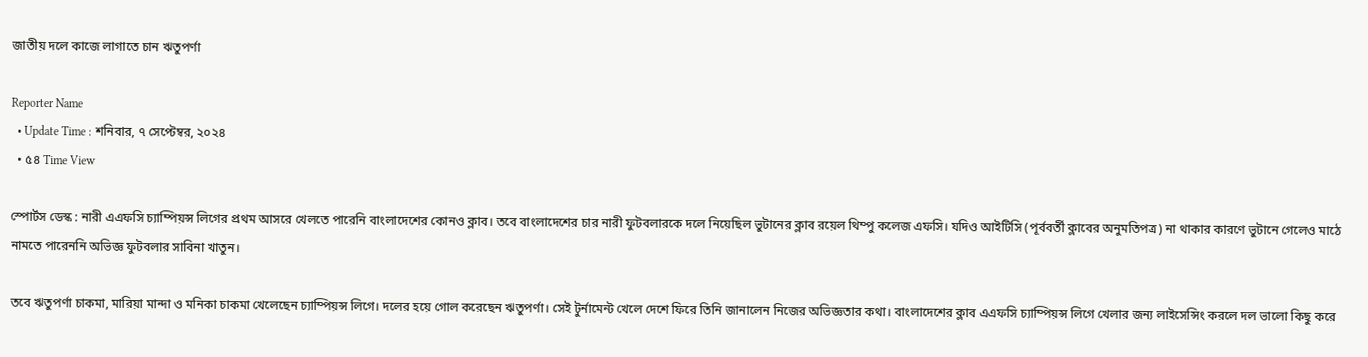জাতীয় দলে কাজে লাগাতে চান ঋতুপর্ণা

Reporter Name
  • Update Time : শনিবার, ৭ সেপ্টেম্বর, ২০২৪
  • ৫৪ Time View

স্পোর্টস ডেস্ক : নারী এএফসি চ্যাম্পিয়ন্স লিগের প্রথম আসরে খেলতে পারেনি বাংলাদেশের কোনও ক্লাব। তবে বাংলাদেশের চার নারী ফুটবলারকে দলে নিয়েছিল ভুটানের ক্লাব রয়েল থিম্পু কলেজ এফসি। যদিও আইটিসি (পূর্ববর্তী ক্লাবের অনুমতিপত্র) না থাকার কারণে ভুটানে গেলেও মাঠে নামতে পারেননি অভিজ্ঞ ফুটবলার সাবিনা খাতুন।

তবে ঋতুপর্ণা চাকমা, মারিয়া মান্দা ও মনিকা চাকমা খেলেছেন চ্যাম্পিয়ন্স লিগে। দলের হয়ে গোল করেছেন ঋতুপর্ণা। সেই টুর্নামেন্ট খেলে দেশে ফিরে তিনি জানালেন নিজের অভিজ্ঞতার কথা। বাংলাদেশের ক্লাব এএফসি চ্যাম্পিয়ন্স লিগে খেলার জন্য লাইসেন্সিং করলে দল ভালো কিছু করে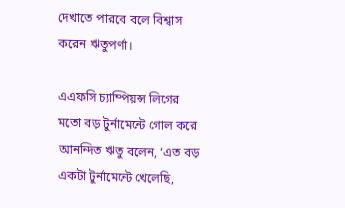দেখাতে পারবে বলে বিশ্বাস করেন ঋতুপর্ণা।

এএফসি চ্যাম্পিয়ন্স লিগের মতো বড় টুর্নামেন্টে গোল করে আনন্দিত ঋতু বলেন, ‘এত বড় একটা টুর্নামেন্টে খেলেছি,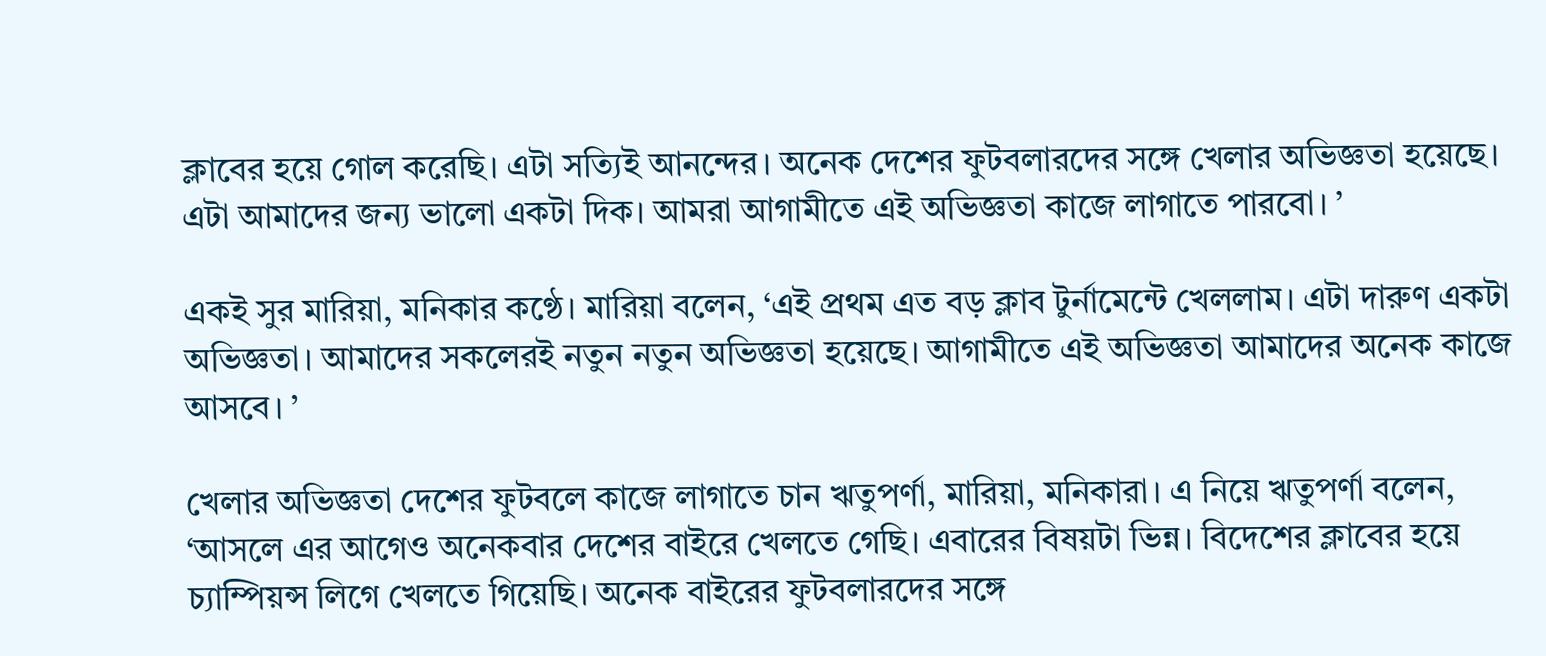ক্লাবের হয়ে গোল করেছি। এটা সত্যিই আনন্দের। অনেক দেশের ফুটবলারদের সঙ্গে খেলার অভিজ্ঞতা হয়েছে। এটা আমাদের জন্য ভালো একটা দিক। আমরা আগামীতে এই অভিজ্ঞতা কাজে লাগাতে পারবো। ’

একই সুর মারিয়া, মনিকার কণ্ঠে। মারিয়া বলেন, ‘এই প্রথম এত বড় ক্লাব টুর্নামেন্টে খেললাম। এটা দারুণ একটা অভিজ্ঞতা। আমাদের সকলেরই নতুন নতুন অভিজ্ঞতা হয়েছে। আগামীতে এই অভিজ্ঞতা আমাদের অনেক কাজে আসবে। ’

খেলার অভিজ্ঞতা দেশের ফুটবলে কাজে লাগাতে চান ঋতুপর্ণা, মারিয়া, মনিকারা। এ নিয়ে ঋতুপর্ণা বলেন, ‘আসলে এর আগেও অনেকবার দেশের বাইরে খেলতে গেছি। এবারের বিষয়টা ভিন্ন। বিদেশের ক্লাবের হয়ে চ্যাম্পিয়ন্স লিগে খেলতে গিয়েছি। অনেক বাইরের ফুটবলারদের সঙ্গে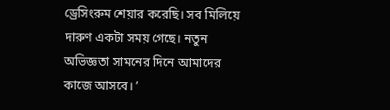ড্রেসিংরুম শেয়ার করেছি। সব মিলিয়ে দারুণ একটা সময় গেছে। নতুন অভিজ্ঞতা সামনের দিনে আমাদের কাজে আসবে। ’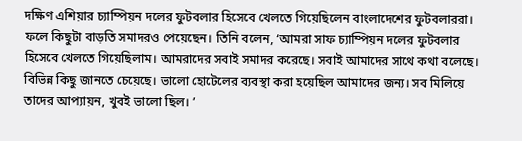দক্ষিণ এশিয়ার চ্যাম্পিয়ন দলের ফুটবলার হিসেবে খেলতে গিয়েছিলেন বাংলাদেশের ফুটবলাররা। ফলে কিছুটা বাড়তি সমাদরও পেয়েছেন। তিনি বলেন, ‘আমরা সাফ চ্যাম্পিয়ন দলের ফুটবলার হিসেবে খেলতে গিয়েছিলাম। আমরাদের সবাই সমাদর করেছে। সবাই আমাদের সাথে কথা বলেছে। বিভিন্ন কিছু জানতে চেয়েছে। ভালো হোটেলের ব্যবস্থা করা হয়েছিল আমাদের জন্য। সব মিলিয়ে তাদের আপ্যায়ন, খুবই ভালো ছিল। ’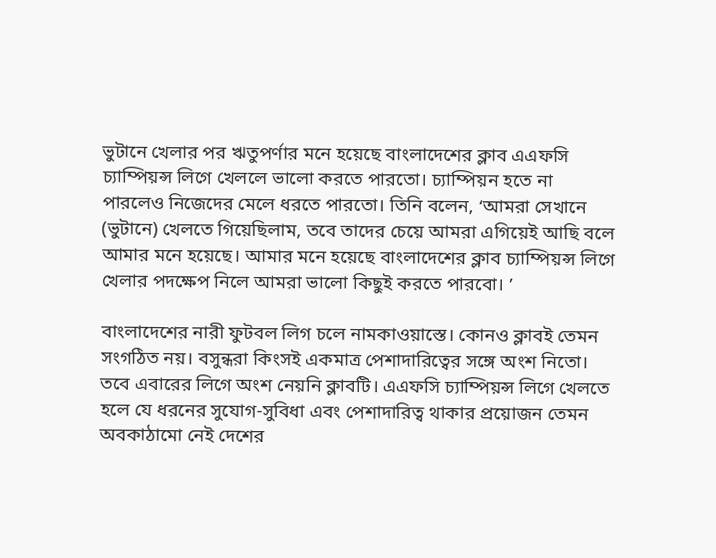ভুটানে খেলার পর ঋতুপর্ণার মনে হয়েছে বাংলাদেশের ক্লাব এএফসি চ্যাম্পিয়ন্স লিগে খেললে ভালো করতে পারতো। চ্যাম্পিয়ন হতে না পারলেও নিজেদের মেলে ধরতে পারতো। তিনি বলেন, ‘আমরা সেখানে (ভুটানে) খেলতে গিয়েছিলাম, তবে তাদের চেয়ে আমরা এগিয়েই আছি বলে আমার মনে হয়েছে। আমার মনে হয়েছে বাংলাদেশের ক্লাব চ্যাম্পিয়ন্স লিগে খেলার পদক্ষেপ নিলে আমরা ভালো কিছুই করতে পারবো। ’

বাংলাদেশের নারী ফুটবল লিগ চলে নামকাওয়াস্তে। কোনও ক্লাবই তেমন সংগঠিত নয়। বসুন্ধরা কিংসই একমাত্র পেশাদারিত্বের সঙ্গে অংশ নিতো। তবে এবারের লিগে অংশ নেয়নি ক্লাবটি। এএফসি চ্যাম্পিয়ন্স লিগে খেলতে হলে যে ধরনের সুযোগ-সুবিধা এবং পেশাদারিত্ব থাকার প্রয়োজন তেমন অবকাঠামো নেই দেশের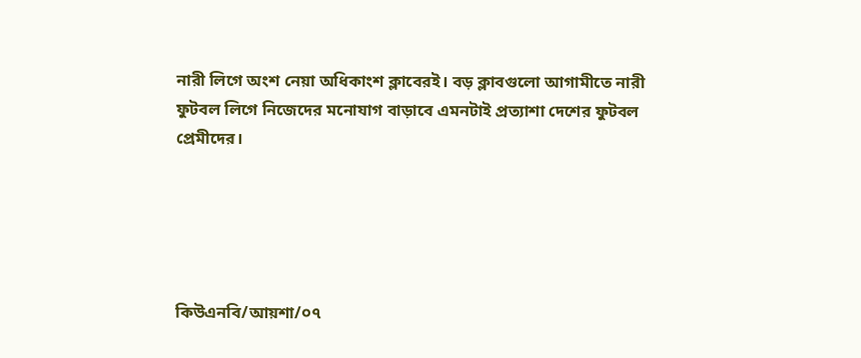নারী লিগে অংশ নেয়া অধিকাংশ ক্লাবেরই। বড় ক্লাবগুলো আগামীতে নারী ফুটবল লিগে নিজেদের মনোযাগ বাড়াবে এমনটাই প্রত্যাশা দেশের ফুটবল প্রেমীদের।





কিউএনবি/আয়শা/০৭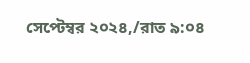সেপ্টেম্বর ২০২৪,/রাত ৯:০৪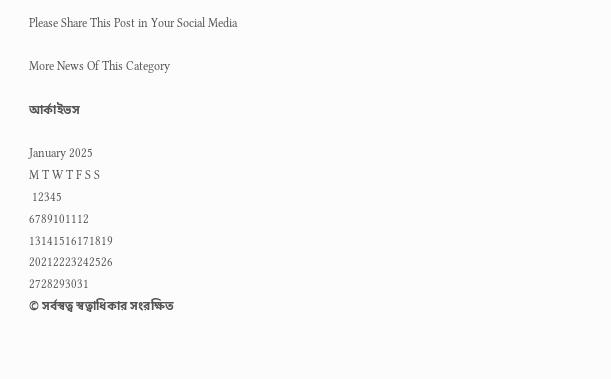Please Share This Post in Your Social Media

More News Of This Category

আর্কাইভস

January 2025
M T W T F S S
 12345
6789101112
13141516171819
20212223242526
2728293031
© সর্বস্বত্ব স্বত্বাধিকার সংরক্ষিত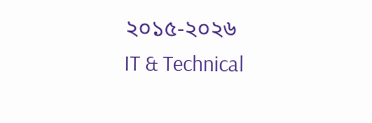২০১৫-২০২৬
IT & Technical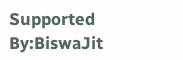Supported By:BiswaJit